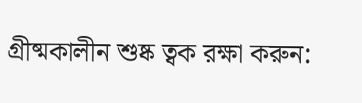গ্রীষ্মকালীন শুষ্ক ত্বক রক্ষা করুন: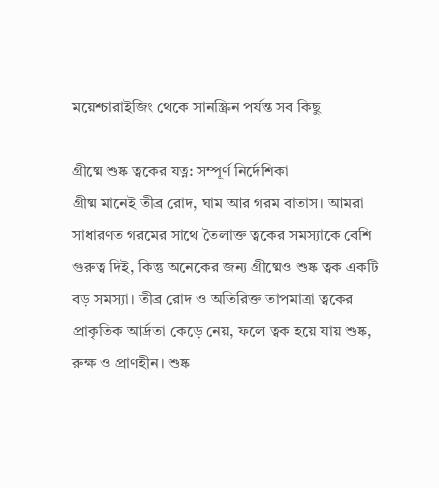ময়েশ্চারাইজিং থেকে সানস্ক্রিন পর্যন্ত সব কিছু

গ্রীষ্মে শুষ্ক ত্বকের যত্ন: সম্পূর্ণ নির্দেশিকা
গ্রীষ্ম মানেই তীব্র রোদ, ঘাম আর গরম বাতাস। আমরা সাধারণত গরমের সাথে তৈলাক্ত ত্বকের সমস্যাকে বেশি গুরুত্ব দিই, কিন্তু অনেকের জন্য গ্রীষ্মেও শুষ্ক ত্বক একটি বড় সমস্যা। তীব্র রোদ ও অতিরিক্ত তাপমাত্রা ত্বকের প্রাকৃতিক আর্দ্রতা কেড়ে নেয়, ফলে ত্বক হয়ে যায় শুষ্ক, রুক্ষ ও প্রাণহীন। শুষ্ক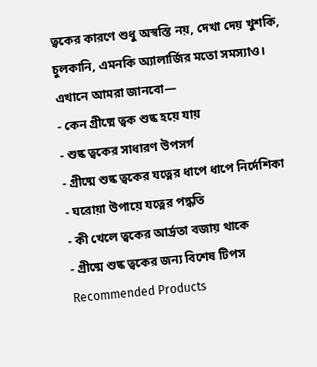ত্বকের কারণে শুধু অস্বস্তি নয়, দেখা দেয় খুশকি, চুলকানি, এমনকি অ্যালার্জির মতো সমস্যাও।
এখানে আমরা জানবো—
- কেন গ্রীষ্মে ত্বক শুষ্ক হয়ে যায়
- শুষ্ক ত্বকের সাধারণ উপসর্গ
- গ্রীষ্মে শুষ্ক ত্বকের যত্নের ধাপে ধাপে নির্দেশিকা
- ঘরোয়া উপায়ে যত্নের পদ্ধতি
- কী খেলে ত্বকের আর্দ্রতা বজায় থাকে
- গ্রীষ্মে শুষ্ক ত্বকের জন্য বিশেষ টিপস
Recommended Products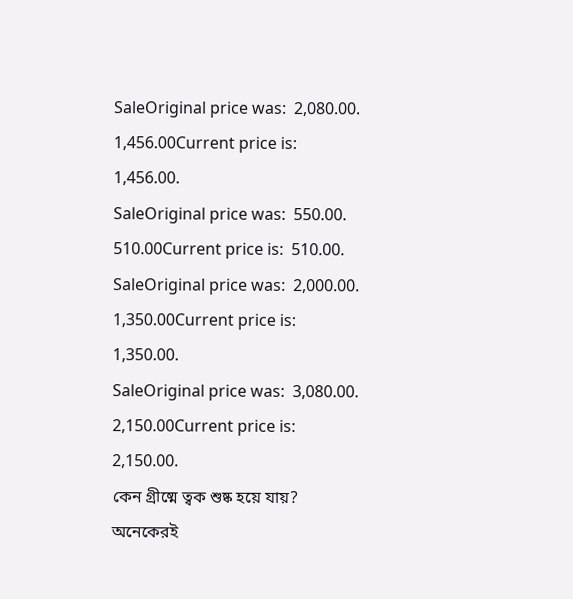SaleOriginal price was:  2,080.00. 1,456.00Current price is:  1,456.00.
SaleOriginal price was:  550.00. 510.00Current price is:  510.00.
SaleOriginal price was:  2,000.00. 1,350.00Current price is:  1,350.00.
SaleOriginal price was:  3,080.00. 2,150.00Current price is:  2,150.00.
কেন গ্রীষ্মে ত্বক শুষ্ক হয়ে যায়?
অনেকেরই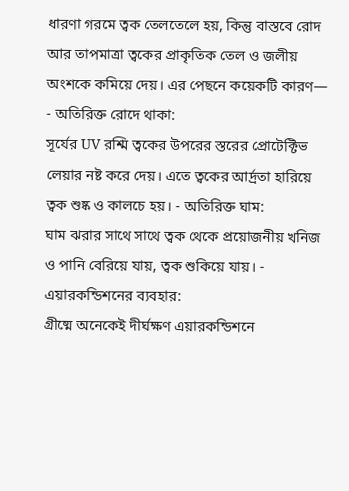ধারণা গরমে ত্বক তেলতেলে হয়, কিন্তু বাস্তবে রোদ আর তাপমাত্রা ত্বকের প্রাকৃতিক তেল ও জলীয় অংশকে কমিয়ে দেয়। এর পেছনে কয়েকটি কারণ—
- অতিরিক্ত রোদে থাকা:
সূর্যের UV রশ্মি ত্বকের উপরের স্তরের প্রোটেক্টিভ লেয়ার নষ্ট করে দেয়। এতে ত্বকের আর্দ্রতা হারিয়ে ত্বক শুষ্ক ও কালচে হয়। - অতিরিক্ত ঘাম:
ঘাম ঝরার সাথে সাথে ত্বক থেকে প্রয়োজনীয় খনিজ ও পানি বেরিয়ে যায়, ত্বক শুকিয়ে যায়। - এয়ারকন্ডিশনের ব্যবহার:
গ্রীষ্মে অনেকেই দীর্ঘক্ষণ এয়ারকন্ডিশনে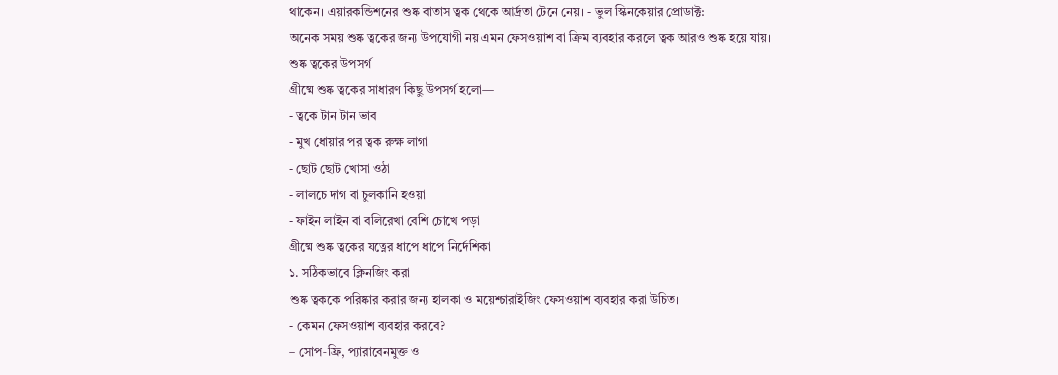থাকেন। এয়ারকন্ডিশনের শুষ্ক বাতাস ত্বক থেকে আর্দ্রতা টেনে নেয়। - ভুল স্কিনকেয়ার প্রোডাক্ট:
অনেক সময় শুষ্ক ত্বকের জন্য উপযোগী নয় এমন ফেসওয়াশ বা ক্রিম ব্যবহার করলে ত্বক আরও শুষ্ক হয়ে যায়।
শুষ্ক ত্বকের উপসর্গ
গ্রীষ্মে শুষ্ক ত্বকের সাধারণ কিছু উপসর্গ হলো—
- ত্বকে টান টান ভাব
- মুখ ধোয়ার পর ত্বক রুক্ষ লাগা
- ছোট ছোট খোসা ওঠা
- লালচে দাগ বা চুলকানি হওয়া
- ফাইন লাইন বা বলিরেখা বেশি চোখে পড়া
গ্রীষ্মে শুষ্ক ত্বকের যত্নের ধাপে ধাপে নির্দেশিকা
১. সঠিকভাবে ক্লিনজিং করা
শুষ্ক ত্বককে পরিষ্কার করার জন্য হালকা ও ময়েশ্চারাইজিং ফেসওয়াশ ব্যবহার করা উচিত।
- কেমন ফেসওয়াশ ব্যবহার করবে?
– সোপ‑ফ্রি, প্যারাবেনমুক্ত ও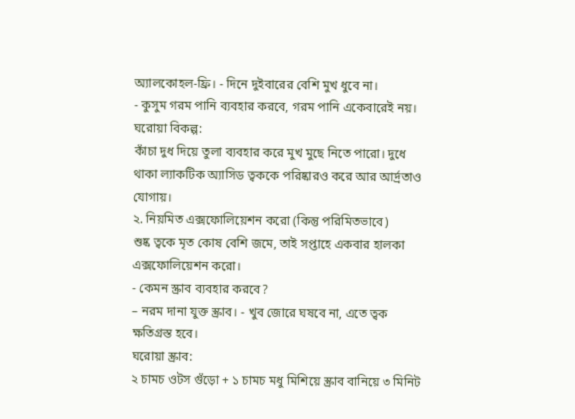অ্যালকোহল‑ফ্রি। - দিনে দুইবারের বেশি মুখ ধুবে না।
- কুসুম গরম পানি ব্যবহার করবে, গরম পানি একেবারেই নয়।
ঘরোয়া বিকল্প:
কাঁচা দুধ দিয়ে তুলা ব্যবহার করে মুখ মুছে নিতে পারো। দুধে থাকা ল্যাকটিক অ্যাসিড ত্বককে পরিষ্কারও করে আর আর্দ্রতাও যোগায়।
২. নিয়মিত এক্সফোলিয়েশন করো (কিন্তু পরিমিতভাবে)
শুষ্ক ত্বকে মৃত কোষ বেশি জমে, তাই সপ্তাহে একবার হালকা এক্সফোলিয়েশন করো।
- কেমন স্ক্রাব ব্যবহার করবে?
– নরম দানা যুক্ত স্ক্রাব। - খুব জোরে ঘষবে না, এতে ত্বক ক্ষতিগ্রস্ত হবে।
ঘরোয়া স্ক্রাব:
২ চামচ ওটস গুঁড়ো + ১ চামচ মধু মিশিয়ে স্ক্রাব বানিয়ে ৩ মিনিট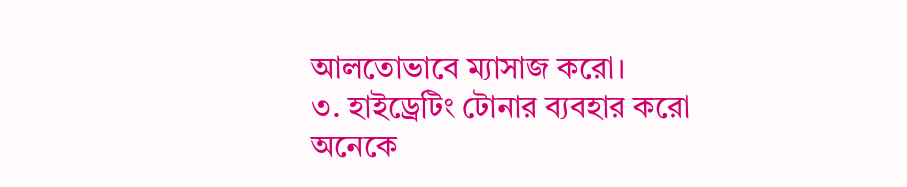আলতোভাবে ম্যাসাজ করো।
৩. হাইড্রেটিং টোনার ব্যবহার করো
অনেকে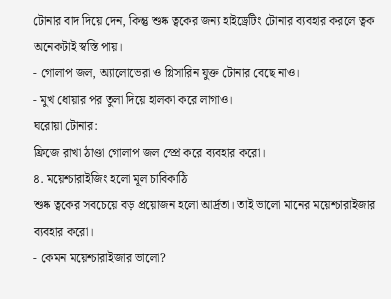টোনার বাদ দিয়ে দেন, কিন্তু শুষ্ক ত্বকের জন্য হাইড্রেটিং টোনার ব্যবহার করলে ত্বক অনেকটাই স্বস্তি পায়।
- গোলাপ জল, অ্যালোভেরা ও গ্লিসারিন যুক্ত টোনার বেছে নাও।
- মুখ ধোয়ার পর তুলা দিয়ে হালকা করে লাগাও।
ঘরোয়া টোনার:
ফ্রিজে রাখা ঠাণ্ডা গোলাপ জল স্প্রে করে ব্যবহার করো।
৪. ময়েশ্চারাইজিং হলো মূল চাবিকাঠি
শুষ্ক ত্বকের সবচেয়ে বড় প্রয়োজন হলো আর্দ্রতা। তাই ভালো মানের ময়েশ্চারাইজার ব্যবহার করো।
- কেমন ময়েশ্চারাইজার ভালো?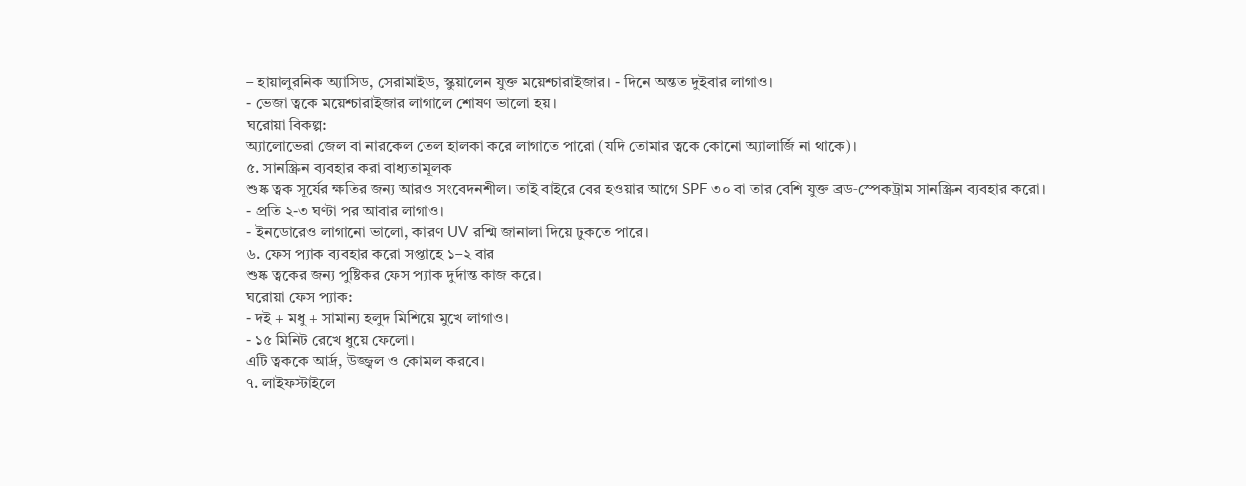– হায়ালুরনিক অ্যাসিড, সেরামাইড, স্কুয়ালেন যুক্ত ময়েশ্চারাইজার। - দিনে অন্তত দুইবার লাগাও।
- ভেজা ত্বকে ময়েশ্চারাইজার লাগালে শোষণ ভালো হয়।
ঘরোয়া বিকল্প:
অ্যালোভেরা জেল বা নারকেল তেল হালকা করে লাগাতে পারো (যদি তোমার ত্বকে কোনো অ্যালার্জি না থাকে)।
৫. সানস্ক্রিন ব্যবহার করা বাধ্যতামূলক
শুষ্ক ত্বক সূর্যের ক্ষতির জন্য আরও সংবেদনশীল। তাই বাইরে বের হওয়ার আগে SPF ৩০ বা তার বেশি যুক্ত ব্রড‑স্পেকট্রাম সানস্ক্রিন ব্যবহার করো।
- প্রতি ২-৩ ঘণ্টা পর আবার লাগাও।
- ইনডোরেও লাগানো ভালো, কারণ UV রশ্মি জানালা দিয়ে ঢুকতে পারে।
৬. ফেস প্যাক ব্যবহার করো সপ্তাহে ১–২ বার
শুষ্ক ত্বকের জন্য পুষ্টিকর ফেস প্যাক দুর্দান্ত কাজ করে।
ঘরোয়া ফেস প্যাক:
- দই + মধু + সামান্য হলুদ মিশিয়ে মুখে লাগাও।
- ১৫ মিনিট রেখে ধুয়ে ফেলো।
এটি ত্বককে আর্দ্র, উজ্জ্বল ও কোমল করবে।
৭. লাইফস্টাইলে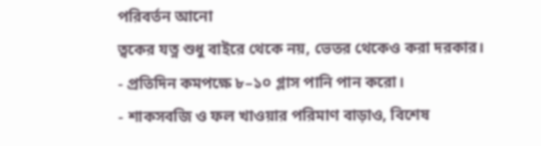পরিবর্তন আনো
ত্বকের যত্ন শুধু বাইরে থেকে নয়, ভেতর থেকেও করা দরকার।
- প্রতিদিন কমপক্ষে ৮–১০ গ্লাস পানি পান করো।
- শাকসবজি ও ফল খাওয়ার পরিমাণ বাড়াও, বিশেষ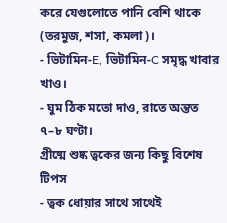করে যেগুলোতে পানি বেশি থাকে (তরমুজ, শসা, কমলা)।
- ভিটামিন‑E, ভিটামিন‑C সমৃদ্ধ খাবার খাও।
- ঘুম ঠিক মতো দাও, রাতে অন্তত ৭–৮ ঘণ্টা।
গ্রীষ্মে শুষ্ক ত্বকের জন্য কিছু বিশেষ টিপস
- ত্বক ধোয়ার সাথে সাথেই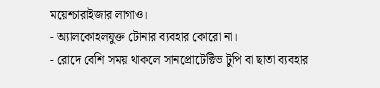ময়েশ্চারাইজার লাগাও।
- অ্যালকোহলযুক্ত টোনার ব্যবহার কোরো না।
- রোদে বেশি সময় থাকলে সানপ্রোটেক্টিভ টুপি বা ছাতা ব্যবহার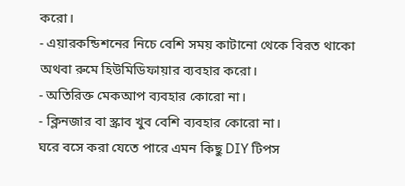করো।
- এয়ারকন্ডিশনের নিচে বেশি সময় কাটানো থেকে বিরত থাকো অথবা রুমে হিউমিডিফায়ার ব্যবহার করো।
- অতিরিক্ত মেকআপ ব্যবহার কোরো না।
- ক্লিনজার বা স্ক্রাব খুব বেশি ব্যবহার কোরো না।
ঘরে বসে করা যেতে পারে এমন কিছু DIY টিপস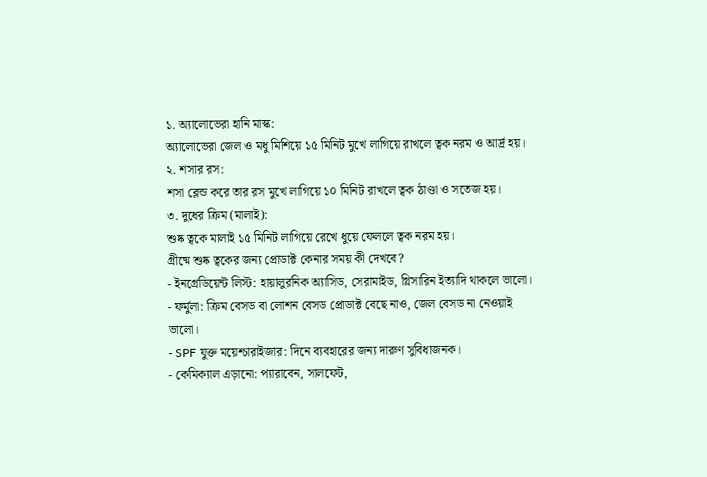১. অ্যালোভেরা হানি মাস্ক:
অ্যালোভেরা জেল ও মধু মিশিয়ে ১৫ মিনিট মুখে লাগিয়ে রাখলে ত্বক নরম ও আর্দ্র হয়।
২. শসার রস:
শসা ব্লেন্ড করে তার রস মুখে লাগিয়ে ১০ মিনিট রাখলে ত্বক ঠাণ্ডা ও সতেজ হয়।
৩. দুধের ক্রিম (মালাই):
শুষ্ক ত্বকে মালাই ১৫ মিনিট লাগিয়ে রেখে ধুয়ে ফেললে ত্বক নরম হয়।
গ্রীষ্মে শুষ্ক ত্বকের জন্য প্রোডাক্ট কেনার সময় কী দেখবে?
- ইনগ্রেডিয়েন্ট লিস্ট: হায়ালুরনিক অ্যাসিড, সেরামাইড, গ্লিসারিন ইত্যাদি থাকলে ভালো।
- ফর্মুলা: ক্রিম বেসড বা লোশন বেসড প্রোডাক্ট বেছে নাও, জেল বেসড না নেওয়াই ভালো।
- SPF যুক্ত ময়েশ্চারাইজার: দিনে ব্যবহারের জন্য দারুণ সুবিধাজনক।
- কেমিক্যাল এড়ানো: প্যারাবেন, সালফেট,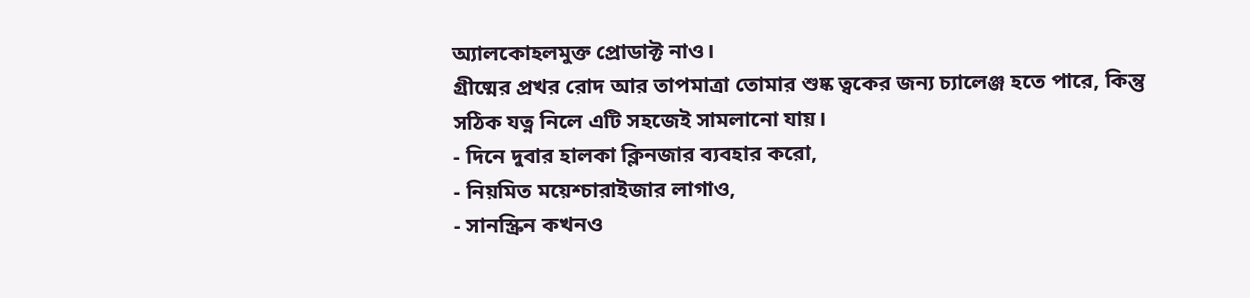অ্যালকোহলমুক্ত প্রোডাক্ট নাও।
গ্রীষ্মের প্রখর রোদ আর তাপমাত্রা তোমার শুষ্ক ত্বকের জন্য চ্যালেঞ্জ হতে পারে, কিন্তু সঠিক যত্ন নিলে এটি সহজেই সামলানো যায়।
- দিনে দুবার হালকা ক্লিনজার ব্যবহার করো,
- নিয়মিত ময়েশ্চারাইজার লাগাও,
- সানস্ক্রিন কখনও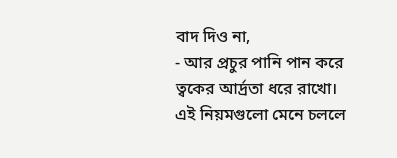বাদ দিও না,
- আর প্রচুর পানি পান করে ত্বকের আর্দ্রতা ধরে রাখো।
এই নিয়মগুলো মেনে চললে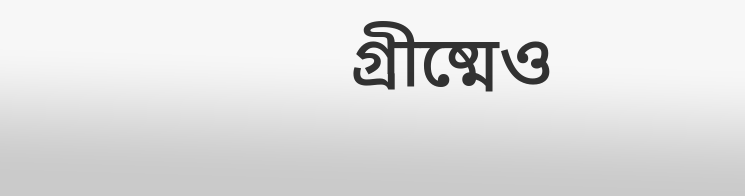গ্রীষ্মেও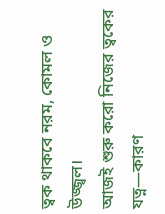ত্বক থাকবে নরম, কোমল ও উজ্জ্বল।
আজই শুরু করো নিজের ত্বকের যত্ন—কারণ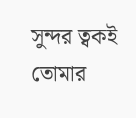সুন্দর ত্বকই তোমার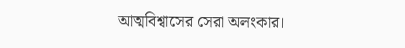আত্মবিশ্বাসের সেরা অলংকার।